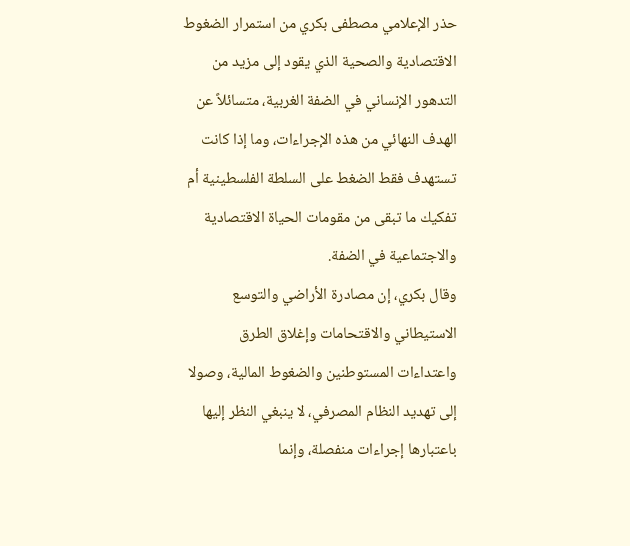حذر الإعلامي مصطفى بكري من استمرار الضغوط الاقتصادية والصحية الذي يقود إلى مزيد من التدهور الإنساني في الضفة الغربية، متسائلاً عن الهدف النهائي من هذه الإجراءات، وما إذا كانت تستهدف فقط الضغط على السلطة الفلسطينية أم تفكيك ما تبقى من مقومات الحياة الاقتصادية والاجتماعية في الضفة.
وقال بكري، إن مصادرة الأراضي والتوسع الاستيطاني والاقتحامات وإغلاق الطرق واعتداءات المستوطنين والضغوط المالية، وصولا إلى تهديد النظام المصرفي، لا ينبغي النظر إليها باعتبارها إجراءات منفصلة، وإنما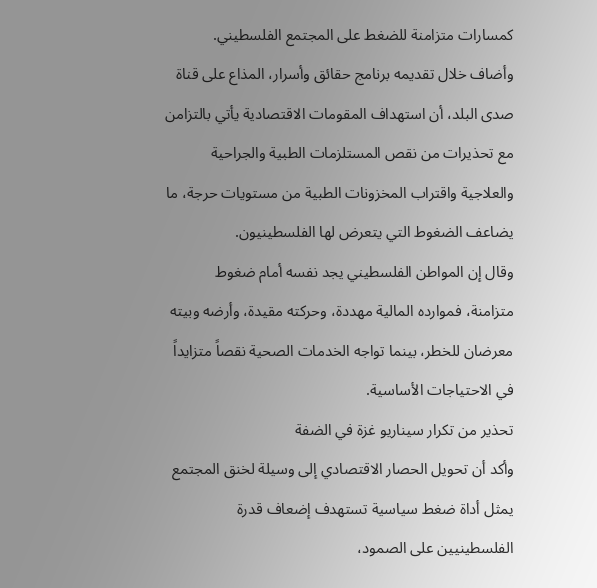كمسارات متزامنة للضغط على المجتمع الفلسطيني.
وأضاف خلال تقديمه برنامج حقائق وأسرار، المذاع على قناة صدى البلد، أن استهداف المقومات الاقتصادية يأتي بالتزامن مع تحذيرات من نقص المستلزمات الطبية والجراحية والعلاجية واقتراب المخزونات الطبية من مستويات حرجة، ما يضاعف الضغوط التي يتعرض لها الفلسطينيون.
وقال إن المواطن الفلسطيني يجد نفسه أمام ضغوط متزامنة، فموارده المالية مهددة، وحركته مقيدة، وأرضه وبيته معرضان للخطر، بينما تواجه الخدمات الصحية نقصاً متزايداً في الاحتياجات الأساسية.
تحذير من تكرار سيناريو غزة في الضفة
وأكد أن تحويل الحصار الاقتصادي إلى وسيلة لخنق المجتمع يمثل أداة ضغط سياسية تستهدف إضعاف قدرة الفلسطينيين على الصمود،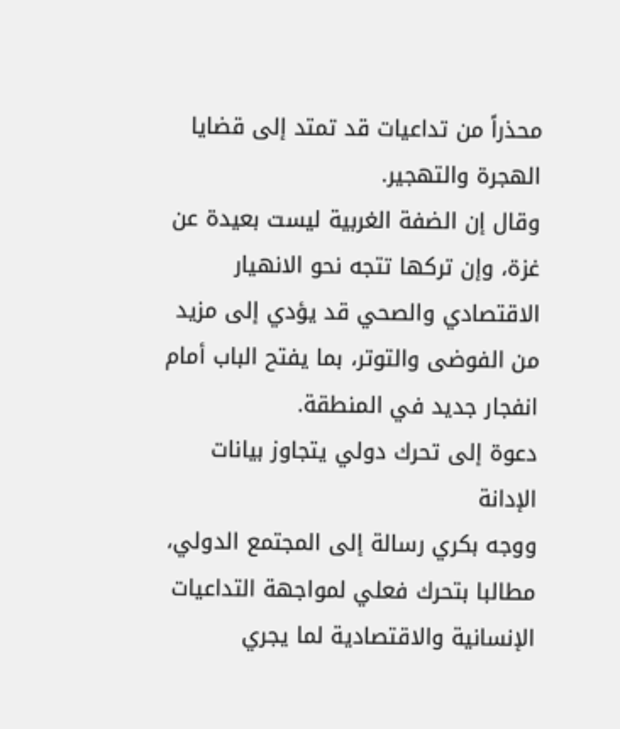محذراً من تداعيات قد تمتد إلى قضايا الهجرة والتهجير.
وقال إن الضفة الغربية ليست بعيدة عن غزة، وإن تركها تتجه نحو الانهيار الاقتصادي والصحي قد يؤدي إلى مزيد من الفوضى والتوتر، بما يفتح الباب أمام انفجار جديد في المنطقة.
دعوة إلى تحرك دولي يتجاوز بيانات الإدانة
ووجه بكري رسالة إلى المجتمع الدولي، مطالبا بتحرك فعلي لمواجهة التداعيات الإنسانية والاقتصادية لما يجري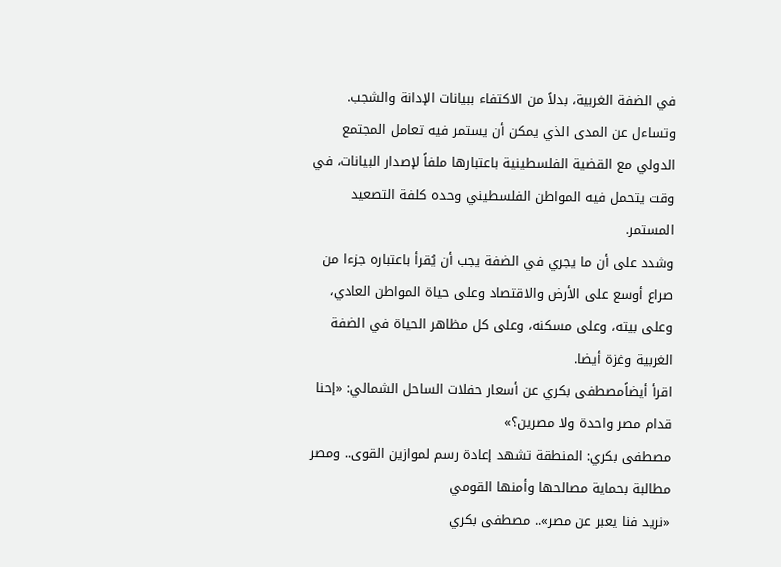في الضفة الغربية، بدلاً من الاكتفاء ببيانات الإدانة والشجب.
وتساءل عن المدى الذي يمكن أن يستمر فيه تعامل المجتمع الدولي مع القضية الفلسطينية باعتبارها ملفاً لإصدار البيانات، في وقت يتحمل فيه المواطن الفلسطيني وحده كلفة التصعيد المستمر.
وشدد على أن ما يجري في الضفة يجب أن يُقرأ باعتباره جزءا من صراع أوسع على الأرض والاقتصاد وعلى حياة المواطن العادي، وعلى بيته، وعلى مسكنه، وعلى كل مظاهر الحياة في الضفة الغربية وغزة أيضا.
اقرأ أيضاًمصطفى بكري عن أسعار حفلات الساحل الشمالي: «إحنا قدام مصر واحدة ولا مصرين؟»
مصطفى بكري: المنطقة تشهد إعادة رسم لموازين القوى.. ومصر مطالبة بحماية مصالحها وأمنها القومي
«نريد فنا يعبر عن مصر».. مصطفى بكري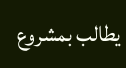يطالب بمشروع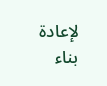لإعادة بناء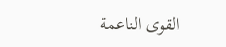القوى الناعمة